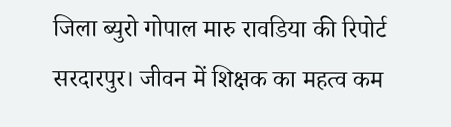जिला ब्युरो गोपाल मारु रावडिया की रिपोर्ट
सरदारपुर। जीवन में शिक्षक का महत्व कम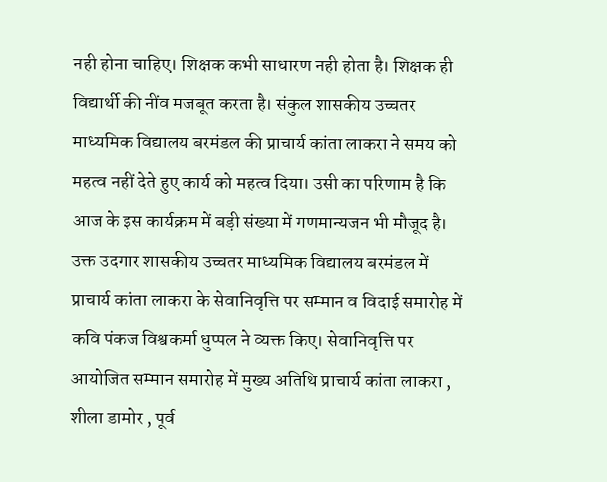नही होना चाहिए। शिक्षक कभी साधारण नही होता है। शिक्षक ही विद्यार्थी की नींव मजबूत करता है। संकुल शासकीय उच्चतर माध्यमिक विद्यालय बरमंडल की प्राचार्य कांता लाकरा ने समय को महत्व नहीं देते हुए कार्य को महत्व दिया। उसी का परिणाम है कि आज के इस कार्यक्रम में बड़ी संख्या में गणमान्यजन भी मौजूद है। उक्त उदगार शासकीय उच्चतर माध्यमिक विद्यालय बरमंडल में प्राचार्य कांता लाकरा के सेवानिवृत्ति पर सम्मान व विदाई समारोह में कवि पंकज विश्वकर्मा धुप्पल ने व्यक्त किए। सेवानिवृत्ति पर आयोजित सम्मान समारोह में मुख्य अतिथि प्राचार्य कांता लाकरा , शीला डामोर , पूर्व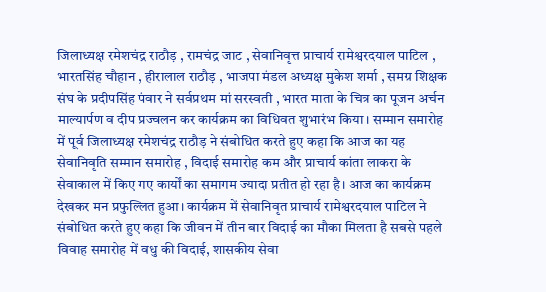जिलाध्यक्ष रमेशचंद्र राठौड़ , रामचंद्र जाट , सेवानिवृत्त प्राचार्य रामेश्वरदयाल पाटिल , भारतसिंह चौहान , हीरालाल राठौड़ , भाजपा मंडल अध्यक्ष मुकेश शर्मा , समग्र शिक्षक संघ के प्रदीपसिंह पंवार ने सर्वप्रथम मां सरस्वती , भारत माता के चित्र का पूजन अर्चन माल्यार्पण व दीप प्रज्वलन कर कार्यक्रम का विधिवत शुभारंभ किया। सम्मान समारोह में पूर्व जिलाध्यक्ष रमेशचंद्र राठौड़ ने संबोधित करते हुए कहा कि आज का यह सेवानिवृति सम्मान समारोह , विदाई समारोह कम और प्राचार्य कांता लाकरा के सेवाकाल में किए गए कार्यों का समागम ज्यादा प्रतीत हो रहा है। आज का कार्यक्रम देखकर मन प्रफुल्लित हुआ। कार्यक्रम में सेवानिवृत प्राचार्य रामेश्वरदयाल पाटिल ने संबोधित करते हुए कहा कि जीवन में तीन बार विदाई का मौका मिलता है सबसे पहले विवाह समारोह में वधु की विदाई, शासकीय सेवा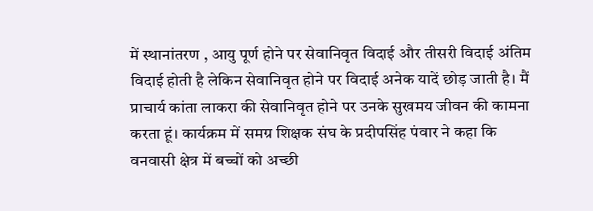में स्थानांतरण , आयु पूर्ण होने पर सेवानिवृत विदाई और तीसरी विदाई अंतिम विदाई होती है लेकिन सेवानिवृत होने पर विदाई अनेक यादें छोड़ जाती है। मैं प्राचार्य कांता लाकरा की सेवानिवृत होने पर उनके सुखमय जीवन की कामना करता हूं। कार्यक्रम में समग्र शिक्षक संघ के प्रदीपसिंह पंवार ने कहा कि वनवासी क्षेत्र में बच्चों को अच्छी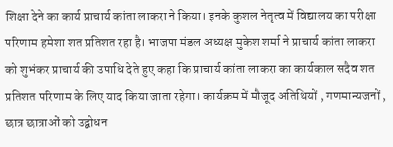शिक्षा देने का कार्य प्राचार्य कांता लाकरा ने किया। इनके कुशल नेतृत्व में विद्यालय का परीक्षा परिणाम हमेशा शत प्रतिशत रहा है। भाजपा मंडल अध्यक्ष मुकेश शर्मा ने प्राचार्य कांता लाकरा को शुभंकर प्राचार्य की उपाधि देते हुए कहा कि प्राचार्य कांता लाकरा का कार्यकाल सदैव शत प्रतिशत परिणाम के लिए याद किया जाता रहेगा। कार्यक्रम में मौजूद अतिथियों , गणमान्यजनों , छात्र छात्राओं को उद्बोधन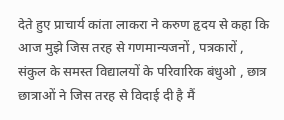देते हुए प्राचार्य कांता लाकरा ने करुण हृदय से कहा कि आज मुझे जिस तरह से गणमान्यजनों , पत्रकारों , संकुल के समस्त विद्यालयों के परिवारिक बंधुओ , छात्र छात्राओं ने जिस तरह से विदाई दी है मैं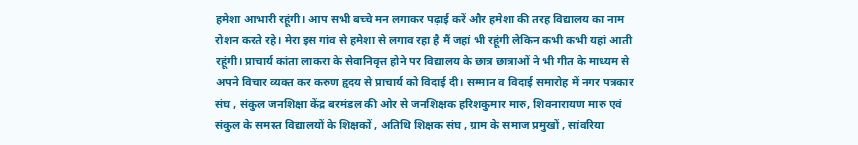हमेशा आभारी रहूंगी। आप सभी बच्चे मन लगाकर पढ़ाई करें और हमेशा की तरह विद्यालय का नाम रोशन करते रहे। मेरा इस गांव से हमेशा से लगाव रहा है मैं जहां भी रहूंगी लेकिन कभी कभी यहां आती रहूंगी। प्राचार्य कांता लाकरा के सेवानिवृत्त होने पर विद्यालय के छात्र छात्राओं ने भी गीत के माध्यम से अपने विचार व्यक्त कर करुण हृदय से प्राचार्य को विदाई दी। सम्मान व विदाई समारोह में नगर पत्रकार संघ , संकुल जनशिक्षा केंद्र बरमंडल की ओर से जनशिक्षक हरिशकुमार मारु, शिवनारायण मारु एवं संकुल के समस्त विद्यालयों के शिक्षकों , अतिथि शिक्षक संघ , ग्राम के समाज प्रमुखों , सांवरिया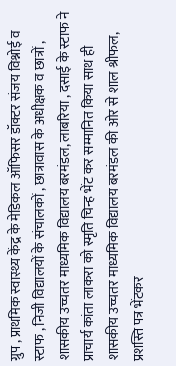ग्रुप , प्राथमिक स्वास्थ्य केंद्र के मेडिकल ऑफिसर डॉक्टर संजय विश्नोई व स्टाफ , निजी विद्यालयों के संचालकों , छात्रावास के अधीक्षक व छात्रों , शासकीय उच्चतर माध्यमिक विद्यालय बरमंडल, लाबरिया , दसाई के स्टाफ ने प्राचार्य कांता लाकरा को स्मृति चिन्ह भेंट कर सम्मानित किया साथ ही शासकीय उच्चतर माध्यमिक विद्यालय बरमंडल की ओर से शाल श्रीफल, प्रशस्ति पत्र भेंटकर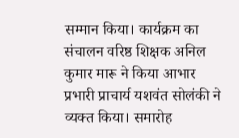सम्मान किया। कार्यक्रम का संचालन वरिष्ठ शिक्षक अनिल कुमार मारू ने किया आभार प्रभारी प्राचार्य यशवंत सोलंकी ने व्यक्त किया। समारोह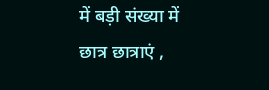में बड़ी संख्या में छात्र छात्राएं ,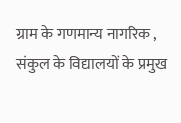ग्राम के गणमान्य नागरिक , संकुल के विद्यालयों के प्रमुख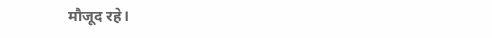मौजूद रहे।